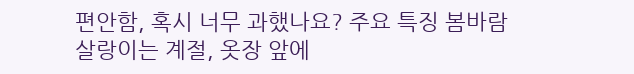편안함, 혹시 너무 과했나요? 주요 특징 봄바람 살랑이는 계절, 옷장 앞에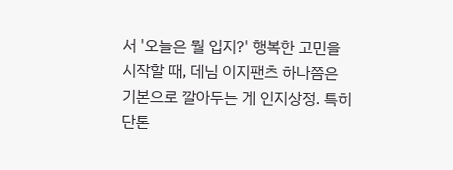서 '오늘은 뭘 입지?' 행복한 고민을 시작할 때, 데님 이지팬츠 하나쯤은 기본으로 깔아두는 게 인지상정. 특히 단톤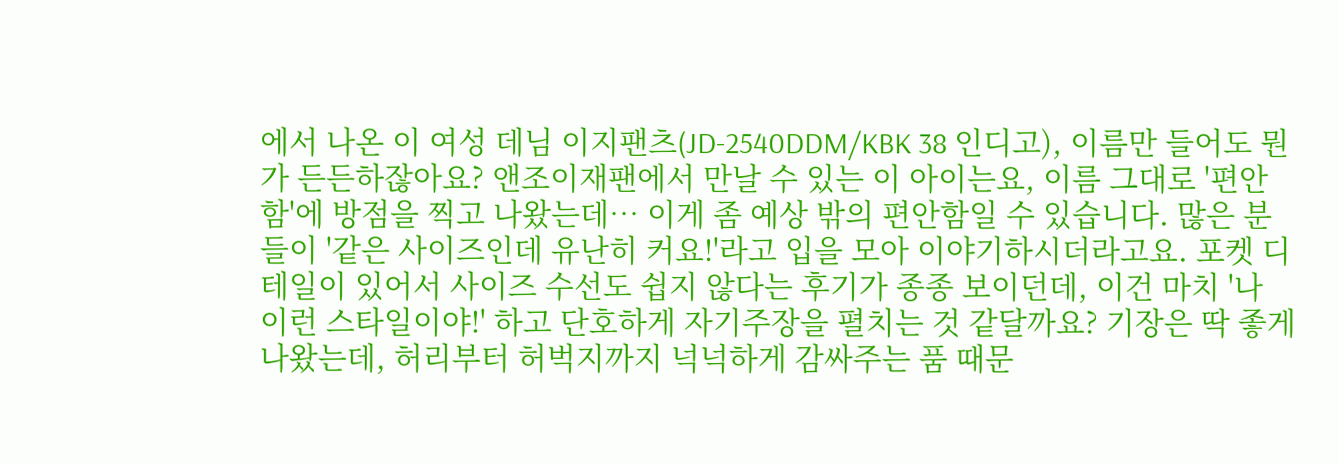에서 나온 이 여성 데님 이지팬츠(JD-2540DDM/KBK 38 인디고), 이름만 들어도 뭔가 든든하잖아요? 앤조이재팬에서 만날 수 있는 이 아이는요, 이름 그대로 '편안함'에 방점을 찍고 나왔는데… 이게 좀 예상 밖의 편안함일 수 있습니다. 많은 분들이 '같은 사이즈인데 유난히 커요!'라고 입을 모아 이야기하시더라고요. 포켓 디테일이 있어서 사이즈 수선도 쉽지 않다는 후기가 종종 보이던데, 이건 마치 '나 이런 스타일이야!' 하고 단호하게 자기주장을 펼치는 것 같달까요? 기장은 딱 좋게 나왔는데, 허리부터 허벅지까지 넉넉하게 감싸주는 품 때문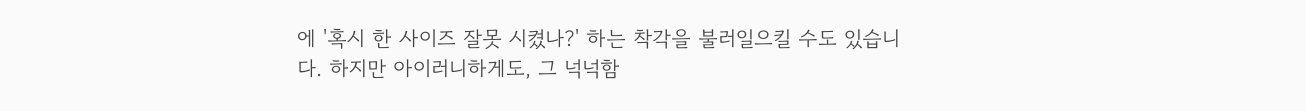에 '혹시 한 사이즈 잘못 시켰나?' 하는 착각을 불러일으킬 수도 있습니다. 하지만 아이러니하게도, 그 넉넉함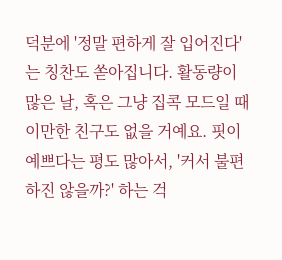덕분에 '정말 편하게 잘 입어진다'는 칭찬도 쏟아집니다. 활동량이 많은 날, 혹은 그냥 집콕 모드일 때 이만한 친구도 없을 거예요. 핏이 예쁘다는 평도 많아서, '커서 불편하진 않을까?' 하는 걱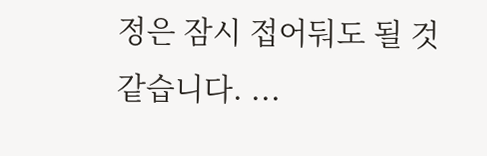정은 잠시 접어둬도 될 것 같습니다. ...